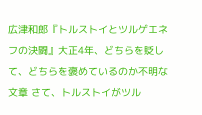広津和郎『トルストイとツルゲエネフの決闘』大正4年、どちらを貶して、どちらを褒めているのか不明な文章 さて、トルストイがツル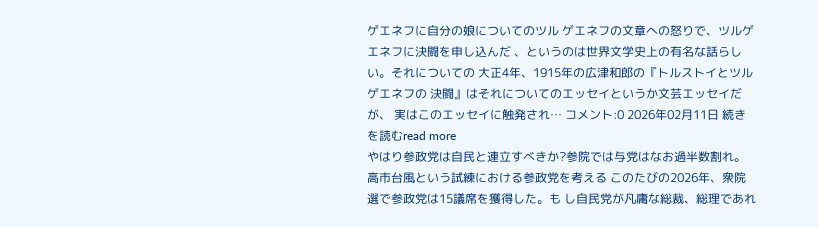ゲエネフに自分の娘についてのツル ゲエネフの文章への怒りで、ツルゲエネフに決闘を申し込んだ 、というのは世界文学史上の有名な話らしい。それについての 大正4年、1915年の広津和郎の『トルストイとツルゲエネフの 決闘』はそれについてのエッセイというか文芸エッセイだが、 実はこのエッセイに触発され… コメント:0 2026年02月11日 続きを読むread more
やはり参政党は自民と連立すべきか?参院では与党はなお過半数割れ。高市台風という試練における参政党を考える このたびの2026年、衆院選で参政党は15議席を獲得した。も し自民党が凡庸な総裁、総理であれ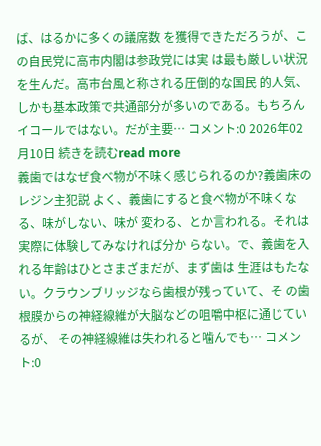ば、はるかに多くの議席数 を獲得できただろうが、この自民党に高市内閣は参政党には実 は最も厳しい状況を生んだ。高市台風と称される圧倒的な国民 的人気、しかも基本政策で共通部分が多いのである。もちろん イコールではない。だが主要… コメント:0 2026年02月10日 続きを読むread more
義歯ではなぜ食べ物が不味く感じられるのか?義歯床のレジン主犯説 よく、義歯にすると食べ物が不味くなる、味がしない、味が 変わる、とか言われる。それは実際に体験してみなければ分か らない。で、義歯を入れる年齢はひとさまざまだが、まず歯は 生涯はもたない。クラウンブリッジなら歯根が残っていて、そ の歯根膜からの神経線維が大脳などの咀嚼中枢に通じているが、 その神経線維は失われると噛んでも… コメント:0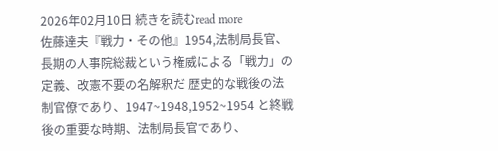2026年02月10日 続きを読むread more
佐藤達夫『戦力・その他』1954,法制局長官、長期の人事院総裁という権威による「戦力」の定義、改憲不要の名解釈だ 歴史的な戦後の法制官僚であり、1947~1948,1952~1954 と終戦後の重要な時期、法制局長官であり、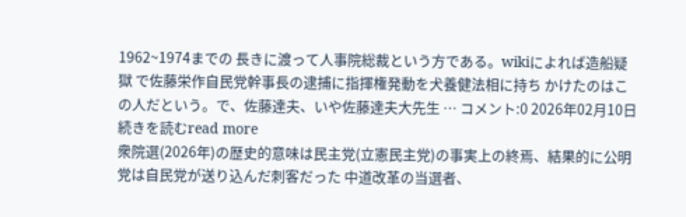1962~1974までの 長きに渡って人事院総裁という方である。wikiによれば造船疑獄 で佐藤栄作自民党幹事長の逮捕に指揮権発動を犬養健法相に持ち かけたのはこの人だという。で、佐藤達夫、いや佐藤達夫大先生 … コメント:0 2026年02月10日 続きを読むread more
衆院選(2026年)の歴史的意味は民主党(立憲民主党)の事実上の終焉、結果的に公明党は自民党が送り込んだ刺客だった 中道改革の当選者、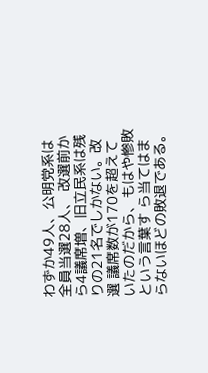わずか49人、公明党系は全員当選28人、 改選前から4議席増、旧立民系は残りの21名でしかない。改選 議席数が170を超えていたのだから、もはや惨敗という言葉す ら当てはまらないほどの敗退である。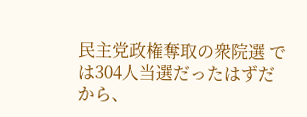民主党政権奪取の衆院選 では304人当選だったはずだから、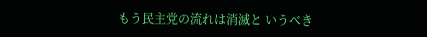もう民主党の流れは消滅と いうべき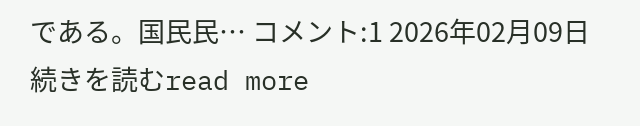である。国民民… コメント:1 2026年02月09日 続きを読むread more